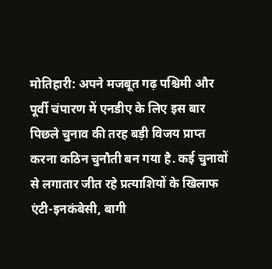मोतिहारी: अपने मजबूत गढ़ पश्चिमी और पूर्वी चंपारण में एनडीए के लिए इस बार पिछले चुनाव की तरह बड़ी विजय प्राप्त करना कठिन चुनौती बन गया है. कई चुनावों से लगातार जीत रहे प्रत्याशियों के खिलाफ एंटी-इनकंबेसी, बागी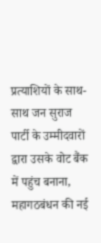प्रत्याशियों के साथ-साथ जन सुराज पार्टी के उम्मीदवारों द्वारा उसके वोट बैंक में पहुंच बनाना, महागठबंधन की नई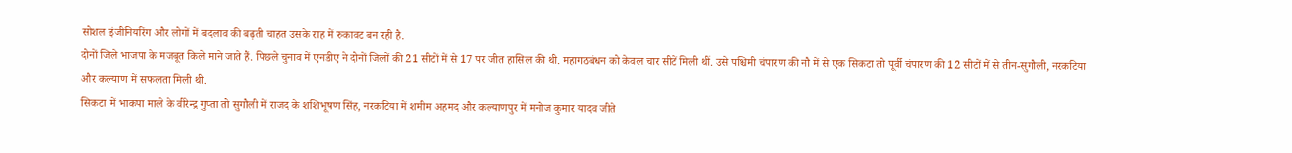सोशल इंजीनियरिंग और लोगों में बदलाव की बढ़ती चाहत उसके राह में रुकावट बन रही है.
दोनों जिले भाजपा के मजबूत किले माने जाते हैं. पिछले चुनाव में एनडीए ने दोनों जिलों की 21 सीटों में से 17 पर जीत हासिल की थी. महागठबंधन को केवल चार सीटें मिली थीं. उसे पश्चिमी चंपारण की नौ में से एक सिकटा तो पूर्वी चंपारण की 12 सीटों में से तीन-सुगौली, नरकटिया और कल्याण में सफलता मिली थी.
सिकटा में भाकपा माले के वीरेन्द्र गुप्ता तो सुगौली में राजद के शशिभूषण सिंह, नरकटिया में शमीम अहमद और कल्याणपुर में मनोज कुमार यादव जीते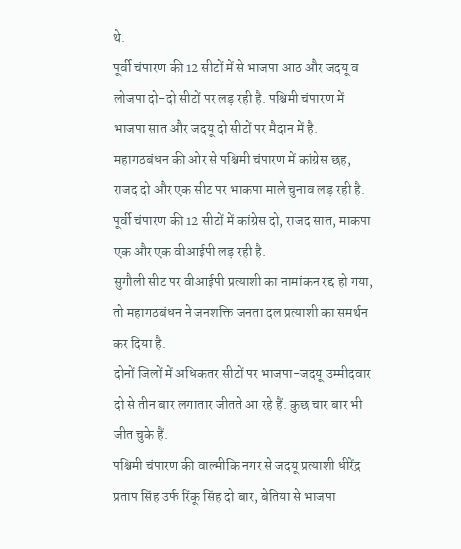थे.
पूर्वी चंपारण की 12 सीटों में से भाजपा आठ और जदयू व लोजपा दो-दो सीटों पर लड़ रही है. पश्चिमी चंपारण में भाजपा सात और जदयू दो सीटों पर मैदान में है.
महागठबंधन की ओर से पश्चिमी चंपारण में कांग्रेस छह, राजद दो और एक सीट पर भाकपा माले चुनाव लड़ रही है. पूर्वी चंपारण की 12 सीटों में कांग्रेस दो, राजद सात, माकपा एक और एक वीआईपी लड़ रही है.
सुगौली सीट पर वीआईपी प्रत्याशी का नामांकन रद्द हो गया, तो महागठबंधन ने जनशक्ति जनता दल प्रत्याशी का समर्थन कर दिया है.
दोनों जिलों में अधिकतर सीटों पर भाजपा-जदयू उम्मीदवार दो से तीन बार लगातार जीतते आ रहे हैं. कुछ चार बार भी जीत चुके हैं.
पश्चिमी चंपारण की वाल्मीकि नगर से जदयू प्रत्याशी धीरेंद्र प्रताप सिंह उर्फ रिंकू सिंह दो बार, बेतिया से भाजपा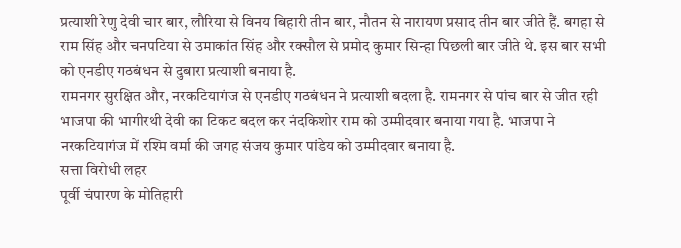प्रत्याशी रेणु देवी चार बार, लौरिया से विनय बिहारी तीन बार, नौतन से नारायण प्रसाद तीन बार जीते हैं. बगहा से राम सिंह और चनपटिया से उमाकांत सिंह और रक्सौल से प्रमोद कुमार सिन्हा पिछली बार जीते थे. इस बार सभी को एनडीए गठबंधन से दुबारा प्रत्याशी बनाया है.
रामनगर सुरक्षित और, नरकटियागंज से एनडीए गठबंधन ने प्रत्याशी बदला है. रामनगर से पांच बार से जीत रही भाजपा की भागीरथी देवी का टिकट बदल कर नंदकिशोर राम को उम्मीदवार बनाया गया है. भाजपा ने नरकटियागंज में रश्मि वर्मा की जगह संजय कुमार पांडेय को उम्मीदवार बनाया है.
सत्ता विरोधी लहर
पूर्वी चंपारण के मोतिहारी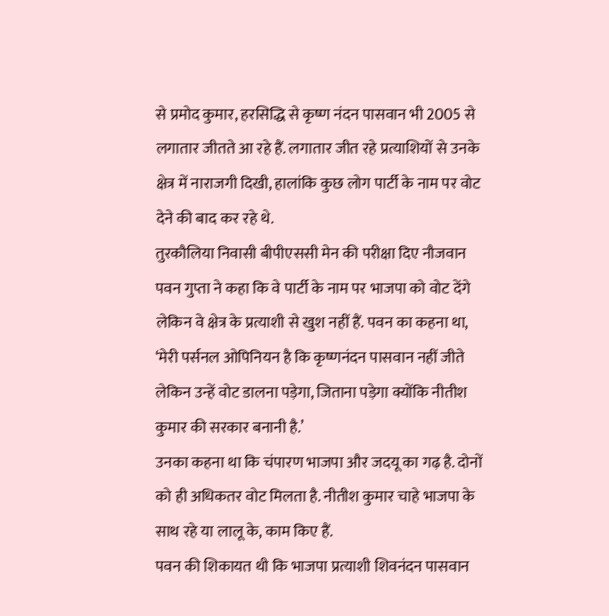से प्रमोद कुमार, हरसिद्धि से कृष्ण नंदन पासवान भी 2005 से लगातार जीतते आ रहे हैं. लगातार जीत रहे प्रत्याशियों से उनके क्षेत्र में नाराजगी दिखी, हालांकि कुछ लोग पार्टी के नाम पर वोट देने की बाद कर रहे थे.
तुरकौलिया निवासी बीपीएससी मेन की परीक्षा दिए नौजवान पवन गुप्ता ने कहा कि वे पार्टी के नाम पर भाजपा को वोट देंगे लेकिन वे क्षेत्र के प्रत्याशी से खुश नहीं हैं. पवन का कहना था, ‘मेरी पर्सनल ओपिनियन है कि कृष्णनंदन पासवान नहीं जीते लेकिन उन्हें वोट डालना पड़ेगा, जिताना पड़ेगा क्योंकि नीतीश कुमार की सरकार बनानी है.’
उनका कहना था कि चंपारण भाजपा और जदयू का गढ़ है. दोनों को ही अधिकतर वोट मिलता है. नीतीश कुमार चाहे भाजपा के साथ रहे या लालू के, काम किए हैं.
पवन की शिकायत थी कि भाजपा प्रत्याशी शिवनंदन पासवान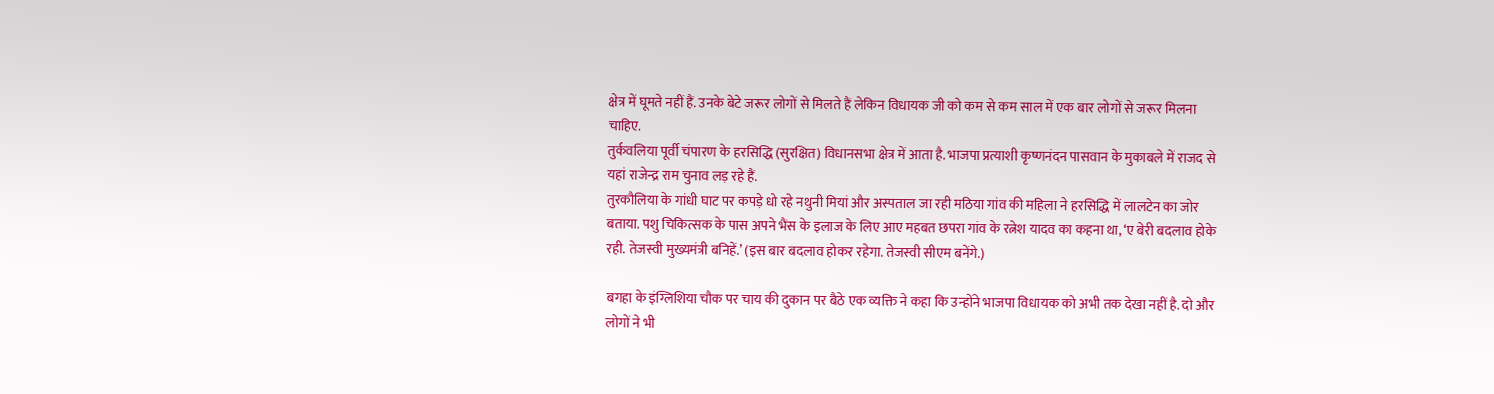क्षेत्र में घूमते नहीं हैं. उनके बेटे जरूर लोगों से मिलते हैं लेकिन विधायक जी को कम से कम साल में एक बार लोगों से जरूर मिलना चाहिए.
तुर्कवलिया पूर्वी चंपारण के हरसिद्धि (सुरक्षित) विधानसभा क्षेत्र में आता है. भाजपा प्रत्याशी कृष्णनंदन पासवान के मुकाबले में राजद से यहां राजेन्द्र राम चुनाव लड़ रहे हैं.
तुरकौलिया के गांधी घाट पर कपड़े धो रहे नथुनी मियां और अस्पताल जा रही मठिया गांव की महिला ने हरसिद्धि में लालटेन का जोर बताया. पशु चिकित्सक के पास अपने भैंस के इलाज के लिए आए महबत छपरा गांव के रत्नेश यादव का कहना था, ‘ए बेरी बदलाव होके रही. तेजस्वी मुख्यमंत्री बनिहें.’ (इस बार बदलाव होकर रहेगा. तेजस्वी सीएम बनेंगे.)

बगहा के इंग्लिशिया चौक पर चाय की दुकान पर बैठे एक व्यक्ति ने कहा कि उन्होंने भाजपा विधायक को अभी तक देखा नहीं है. दो और लोगों ने भी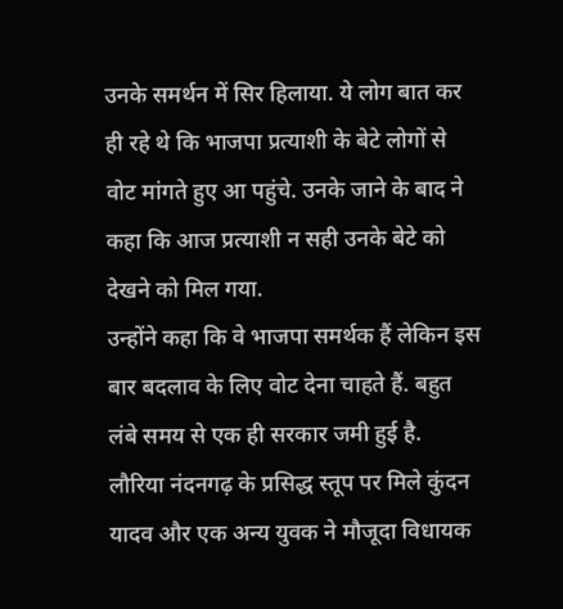उनके समर्थन में सिर हिलाया. ये लोग बात कर ही रहे थे कि भाजपा प्रत्याशी के बेटे लोगों से वोट मांगते हुए आ पहुंचे. उनके जाने के बाद ने कहा कि आज प्रत्याशी न सही उनके बेटे को देखने को मिल गया.
उन्होंने कहा कि वे भाजपा समर्थक हैं लेकिन इस बार बदलाव के लिए वोट देना चाहते हैं. बहुत लंबे समय से एक ही सरकार जमी हुई है.
लौरिया नंदनगढ़ के प्रसिद्ध स्तूप पर मिले कुंदन यादव और एक अन्य युवक ने मौजूदा विधायक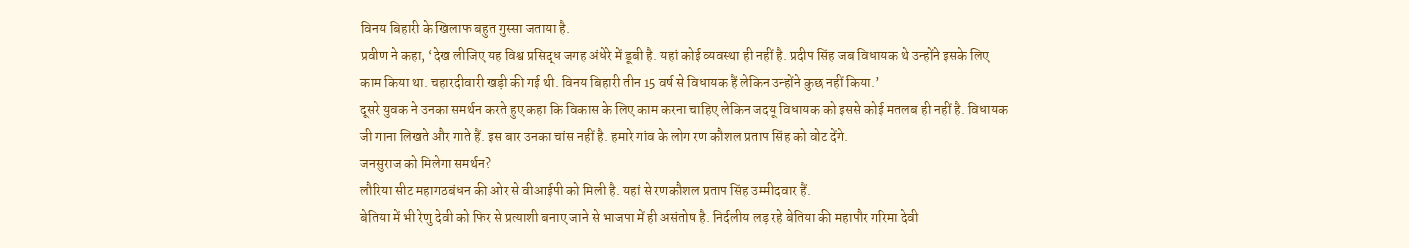विनय बिहारी के खिलाफ बहुत गुस्सा जताया है.
प्रवीण ने कहा, ‘देख लीजिए यह विश्व प्रसिद्ध जगह अंधेरे में डूबी है. यहां कोई व्यवस्था ही नहीं है. प्रदीप सिंह जब विधायक थे उन्होंने इसके लिए काम किया था. चहारदीवारी खड़ी की गई थी. विनय बिहारी तीन 15 वर्ष से विधायक हैं लेकिन उन्होंने कुछ नहीं किया.’
दूसरे युवक ने उनका समर्थन करते हुए कहा कि विकास के लिए काम करना चाहिए लेकिन जदयू विधायक को इससे कोई मतलब ही नहीं है. विधायक जी गाना लिखते और गाते हैं. इस बार उनका चांस नहीं है. हमारे गांव के लोग रण कौशल प्रताप सिंह को वोट देंगे.
जनसुराज को मिलेगा समर्थन?
लौरिया सीट महागठबंधन की ओर से वीआईपी को मिली है. यहां से रणकौशल प्रताप सिंह उम्मीदवार हैं.
बेतिया में भी रेणु देवी को फिर से प्रत्याशी बनाए जाने से भाजपा में ही असंतोष है. निर्दलीय लड़ रहे बेतिया की महापौर गरिमा देवी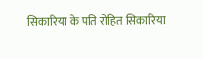सिकारिया के पति रोहित सिकारिया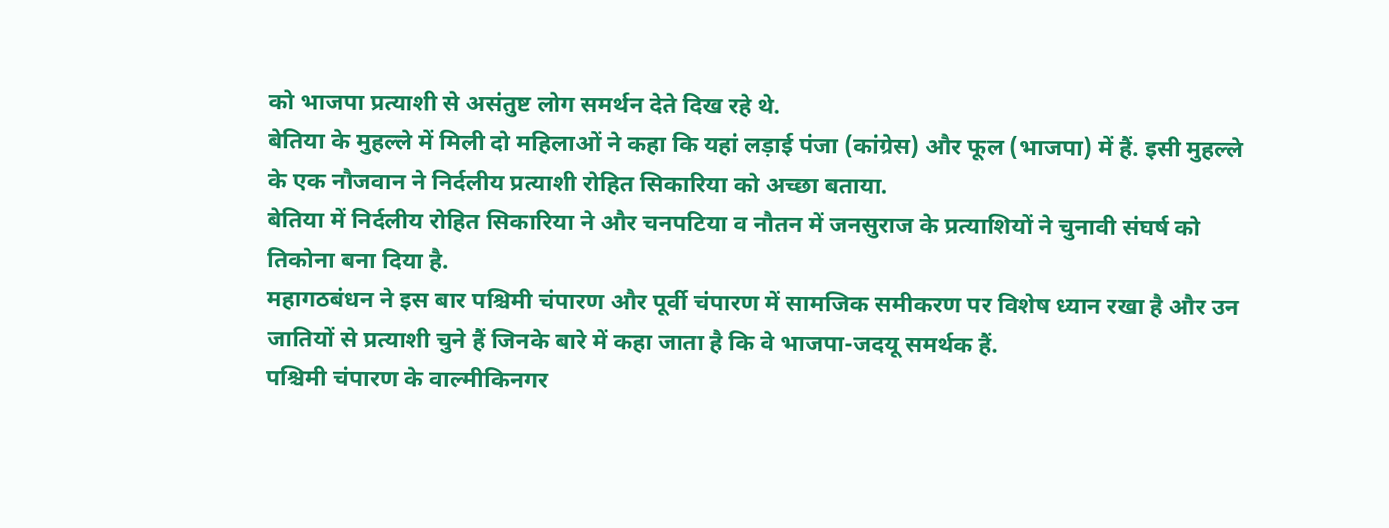को भाजपा प्रत्याशी से असंतुष्ट लोग समर्थन देते दिख रहे थे.
बेतिया के मुहल्ले में मिली दो महिलाओं ने कहा कि यहां लड़ाई पंजा (कांग्रेस) और फूल (भाजपा) में हैं. इसी मुहल्ले के एक नौजवान ने निर्दलीय प्रत्याशी रोहित सिकारिया को अच्छा बताया.
बेतिया में निर्दलीय रोहित सिकारिया ने और चनपटिया व नौतन में जनसुराज के प्रत्याशियों ने चुनावी संघर्ष को तिकोना बना दिया है.
महागठबंधन ने इस बार पश्चिमी चंपारण और पूर्वी चंपारण में सामजिक समीकरण पर विशेष ध्यान रखा है और उन जातियों से प्रत्याशी चुने हैं जिनके बारे में कहा जाता है कि वे भाजपा-जदयू समर्थक हैं.
पश्चिमी चंपारण के वाल्मीकिनगर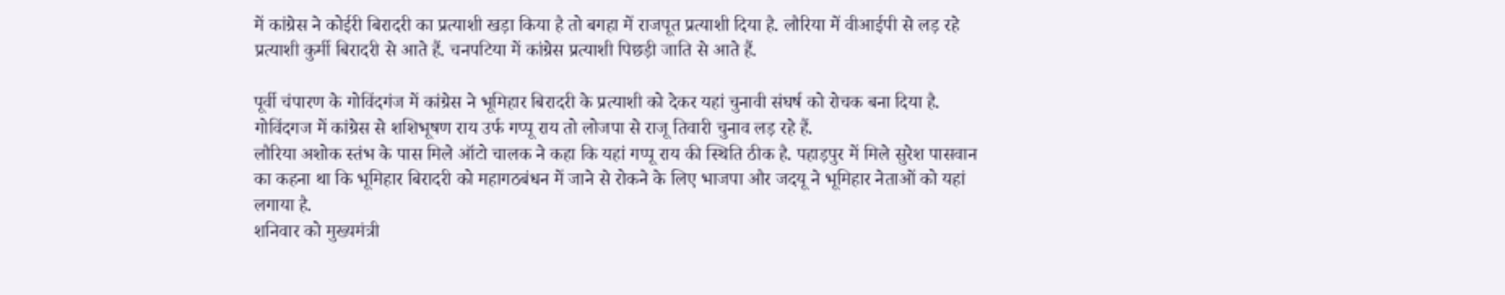में कांग्रेस ने कोईरी बिरादरी का प्रत्याशी खड़ा किया है तो बगहा में राजपूत प्रत्याशी दिया है. लौरिया में वीआईपी से लड़ रहे प्रत्याशी कुर्मी बिरादरी से आते हैं. चनपटिया में कांग्रेस प्रत्याशी पिछड़ी जाति से आते हैं.

पूर्वी चंपारण के गोविंदगंज में कांग्रेस ने भूमिहार बिरादरी के प्रत्याशी को देकर यहां चुनावी संघर्ष को रोचक बना दिया है. गोविंदगज में कांग्रेस से शशिभूषण राय उर्फ गप्पू राय तो लोजपा से राजू तिवारी चुनाव लड़ रहे हैं.
लौरिया अशोक स्तंभ के पास मिले ऑटो चालक ने कहा कि यहां गप्पू राय की स्थिति ठीक है. पहाड़पुर में मिले सुरेश पासवान का कहना था कि भूमिहार बिरादरी को महागठबंधन में जाने से रोकने के लिए भाजपा और जदयू ने भूमिहार नेताओं को यहां लगाया है.
शनिवार को मुख्यमंत्री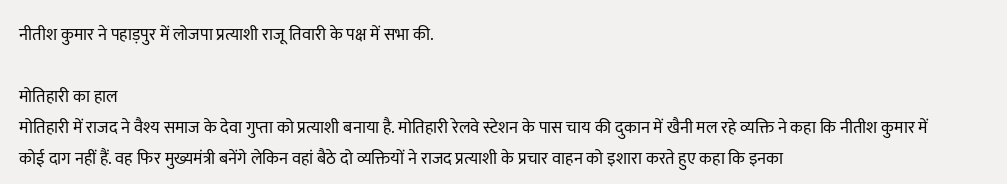नीतीश कुमार ने पहाड़पुर में लोजपा प्रत्याशी राजू तिवारी के पक्ष में सभा की.

मोतिहारी का हाल
मोतिहारी में राजद ने वैश्य समाज के देवा गुप्ता को प्रत्याशी बनाया है. मोतिहारी रेलवे स्टेशन के पास चाय की दुकान में खैनी मल रहे व्यक्ति ने कहा कि नीतीश कुमार में कोई दाग नहीं हैं. वह फिर मुख्यमंत्री बनेंगे लेकिन वहां बैठे दो व्यक्तियों ने राजद प्रत्याशी के प्रचार वाहन को इशारा करते हुए कहा कि इनका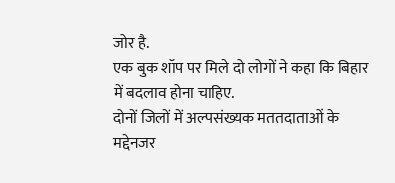जोर है.
एक बुक शॉप पर मिले दो लोगों ने कहा कि बिहार में बदलाव होना चाहिए.
दोनों जिलों में अल्पसंख्यक मततदाताओं के मद्देनजर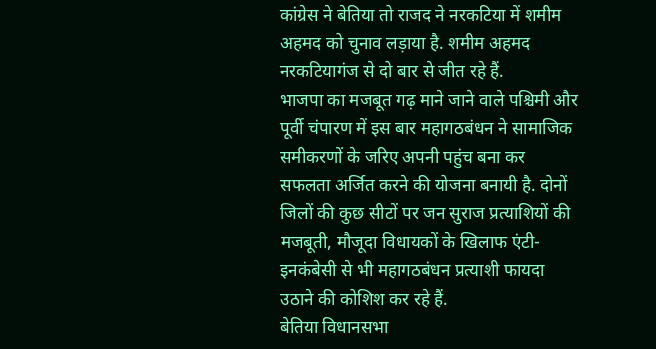कांग्रेस ने बेतिया तो राजद ने नरकटिया में शमीम अहमद को चुनाव लड़ाया है. शमीम अहमद नरकटियागंज से दो बार से जीत रहे हैं.
भाजपा का मजबूत गढ़ माने जाने वाले पश्चिमी और पूर्वी चंपारण में इस बार महागठबंधन ने सामाजिक समीकरणों के जरिए अपनी पहुंच बना कर सफलता अर्जित करने की योजना बनायी है. दोनों जिलों की कुछ सीटों पर जन सुराज प्रत्याशियों की मजबूती, मौजूदा विधायकों के खिलाफ एंटी-इनकंबेसी से भी महागठबंधन प्रत्याशी फायदा उठाने की कोशिश कर रहे हैं.
बेतिया विधानसभा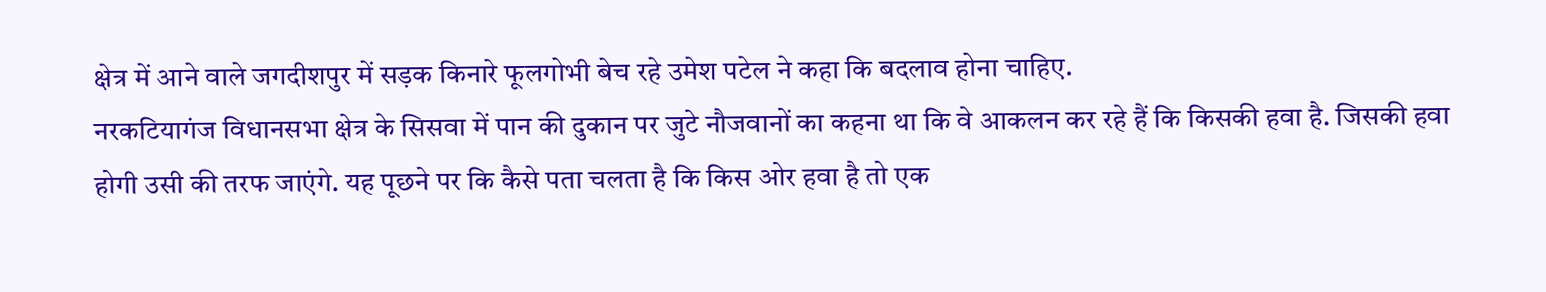क्षेत्र में आने वाले जगदीशपुर में सड़क किनारे फूलगोभी बेच रहे उमेश पटेल ने कहा कि बदलाव होना चाहिए.
नरकटियागंज विधानसभा क्षेत्र के सिसवा में पान की दुकान पर जुटे नौजवानों का कहना था कि वे आकलन कर रहे हैं कि किसकी हवा है. जिसकी हवा होगी उसी की तरफ जाएंगे. यह पूछने पर कि कैसे पता चलता है कि किस ओर हवा है तो एक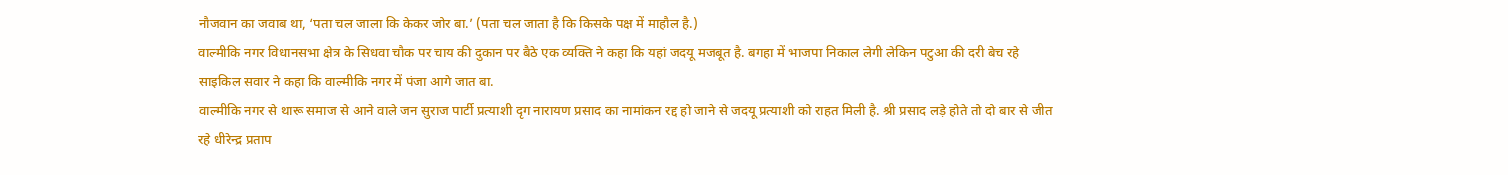नौजवान का जवाब था, ‘पता चल जाला कि केकर जोर बा.’ (पता चल जाता है कि किसके पक्ष में माहौल है.)
वाल्मीकि नगर विधानसभा क्षेत्र के सिधवा चौक पर चाय की दुकान पर बैठे एक व्यक्ति ने कहा कि यहां जदयू मजबूत है. बगहा में भाजपा निकाल लेगी लेकिन पटुआ की दरी बेच रहे साइकिल सवार ने कहा कि वाल्मीकि नगर में पंजा आगे जात बा.
वाल्मीकि नगर से थारू समाज से आने वाले जन सुराज पार्टी प्रत्याशी दृग नारायण प्रसाद का नामांकन रद्द हो जाने से जदयू प्रत्याशी को राहत मिली है. श्री प्रसाद लड़े होते तो दो बार से जीत रहे धीरेन्द्र प्रताप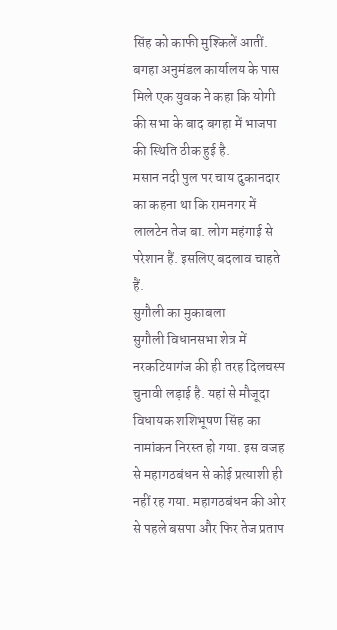सिंह को काफी मुश्किलें आतीं. बगहा अनुमंडल कार्यालय के पास मिले एक युवक ने कहा कि योगी की सभा के बाद बगहा में भाजपा की स्थिति ठीक हुई है.
मसान नदी पुल पर चाय दुकानदार का कहना था कि रामनगर में लालटेन तेज बा. लोग महंगाई से परेशान हैं. इसलिए बदलाव चाहते हैं.
सुगौली का मुकाबला
सुगौली विधानसभा शेत्र में नरकटियागंज की ही तरह दिलचस्प चुनावी लड़ाई है. यहां से मौजूदा विधायक शशिभूषण सिंह का नामांकन निरस्त हो गया. इस वजह से महागठबंधन से कोई प्रत्याशी ही नहीं रह गया. महागठबंधन की ओर से पहले बसपा और फिर तेज प्रताप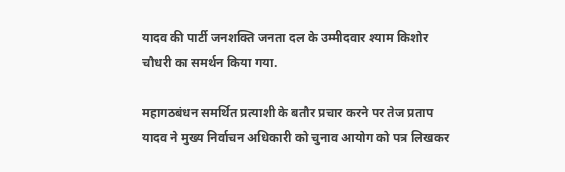यादव की पार्टी जनशक्ति जनता दल के उम्मीदवार श्याम किशोर चौधरी का समर्थन किया गया.

महागठबंधन समर्थित प्रत्याशी के बतौर प्रचार करने पर तेज प्रताप यादव ने मुख्य निर्वाचन अधिकारी को चुनाव आयोग को पत्र लिखकर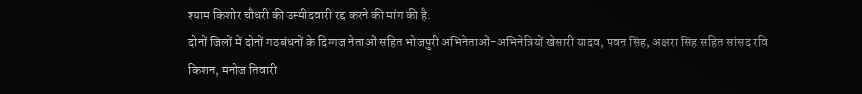श्याम किशोर चौधरी की उम्मीदवारी रद्द करने की मांग की है.
दोनों जिलों में दोनों गठबंधनों के दिग्गज नेताओं सहित भोजपुरी अभिनेताओं-अभिनेत्रियों खेसारी यादव, पवन सिंह, अक्षरा सिंह सहित सांसद रवि किशन, मनोज तिवारी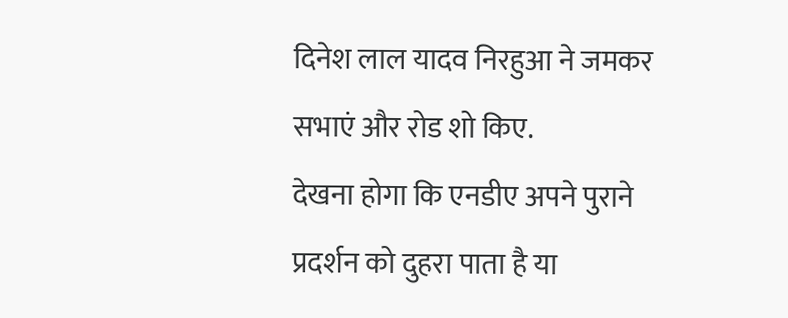दिनेश लाल यादव निरहुआ ने जमकर सभाएं और रोड शो किए.
देखना होगा कि एनडीए अपने पुराने प्रदर्शन को दुहरा पाता है या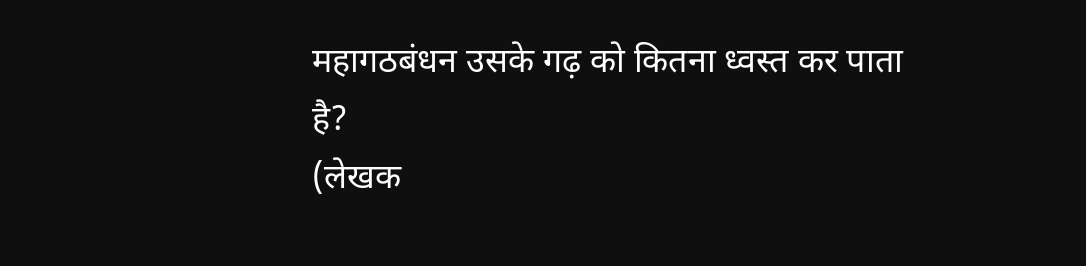महागठबंधन उसके गढ़ को कितना ध्वस्त कर पाता है?
(लेखक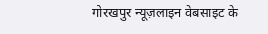गोरखपुर न्यूज़लाइन वेबसाइट के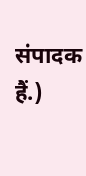संपादक हैं.)